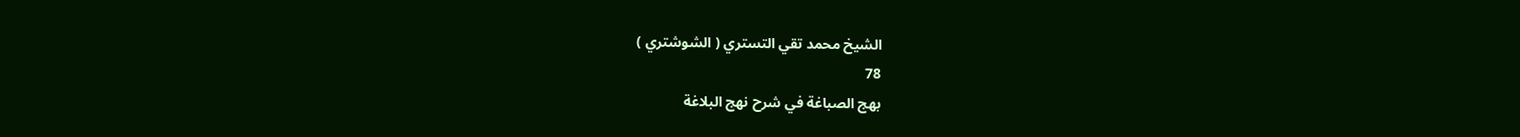الشيخ محمد تقي التستري ( الشوشتري )
78
بهج الصباغة في شرح نهج البلاغة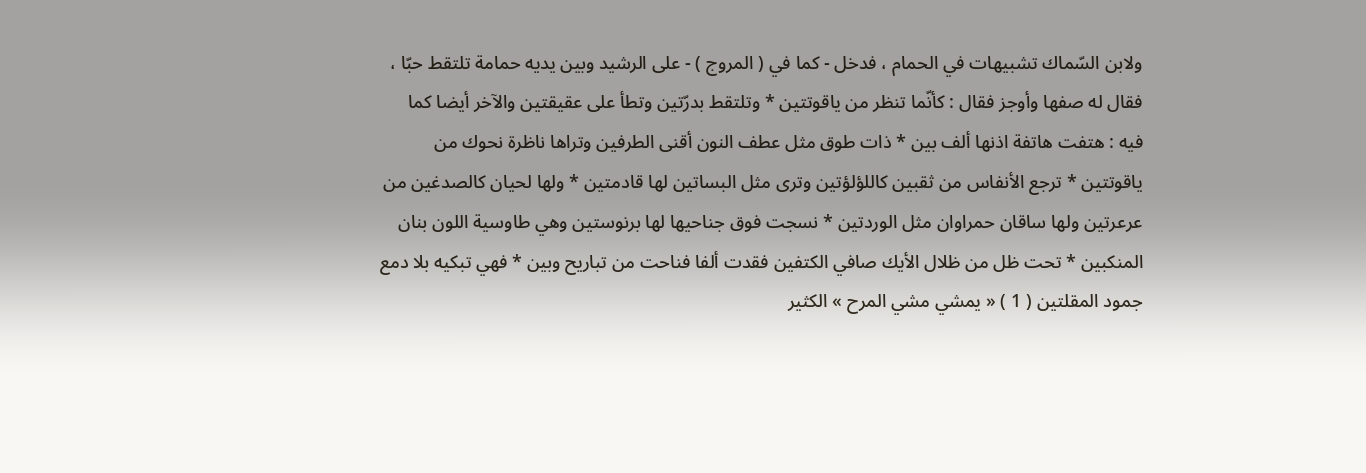ولابن السّماك تشبيهات في الحمام ، فدخل - كما في ( المروج ) - على الرشيد وبين يديه حمامة تلتقط حبّا ، فقال له صفها وأوجز فقال : كأنّما تنظر من ياقوتتين * وتلتقط بدرّتين وتطأ على عقيقتين والآخر أيضا كما فيه : هتفت هاتفة اذنها ألف بين * ذات طوق مثل عطف النون أقنى الطرفين وتراها ناظرة نحوك من ياقوتتين * ترجع الأنفاس من ثقبين كاللؤلؤتين وترى مثل البساتين لها قادمتين * ولها لحيان كالصدغين من عرعرتين ولها ساقان حمراوان مثل الوردتين * نسجت فوق جناحيها لها برنوستين وهي طاوسية اللون بنان المنكبين * تحت ظل من ظلال الأيك صافي الكتفين فقدت ألفا فناحت من تباريح وبين * فهي تبكيه بلا دمع جمود المقلتين ( 1 ) « يمشي مشي المرح » الكثير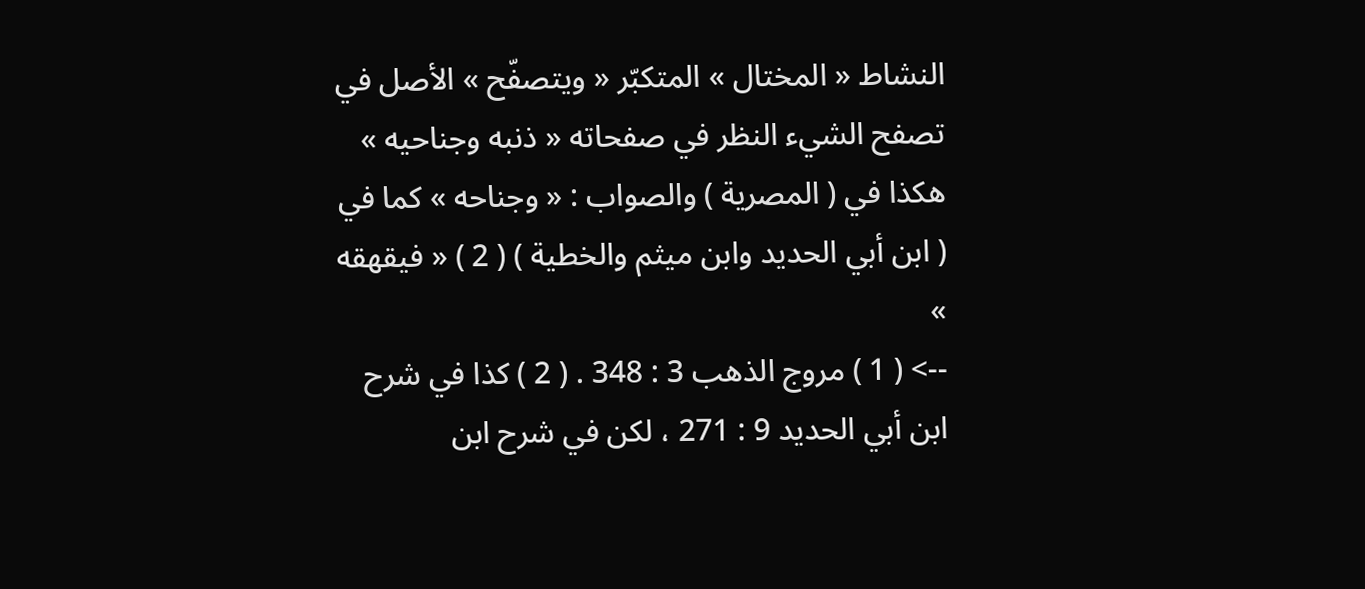النشاط « المختال » المتكبّر « ويتصفّح » الأصل في تصفح الشيء النظر في صفحاته « ذنبه وجناحيه » هكذا في ( المصرية ) والصواب : « وجناحه » كما في ( ابن أبي الحديد وابن ميثم والخطية ) ( 2 ) « فيقهقه »
--> ( 1 ) مروج الذهب 3 : 348 . ( 2 ) كذا في شرح ابن أبي الحديد 9 : 271 ، لكن في شرح ابن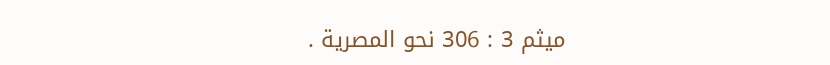ميثم 3 : 306 نحو المصرية .